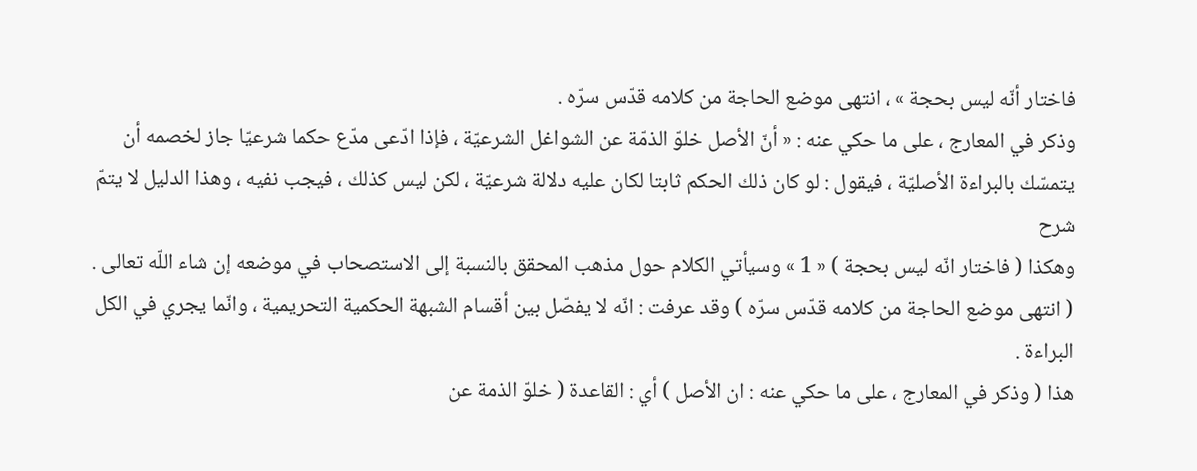فاختار أنّه ليس بحجة » ، انتهى موضع الحاجة من كلامه قدّس سرّه .
وذكر في المعارج ، على ما حكي عنه : « أنّ الأصل خلوّ الذمّة عن الشواغل الشرعيّة ، فإذا ادّعى مدّع حكما شرعيّا جاز لخصمه أن يتمسّك بالبراءة الأصليّة ، فيقول : لو كان ذلك الحكم ثابتا لكان عليه دلالة شرعيّة ، لكن ليس كذلك ، فيجب نفيه ، وهذا الدليل لا يتمّ
شرح
وهكذا ( فاختار انّه ليس بحجة ) « 1 » وسيأتي الكلام حول مذهب المحقق بالنسبة إلى الاستصحاب في موضعه إن شاء اللّه تعالى .
( انتهى موضع الحاجة من كلامه قدّس سرّه ) وقد عرفت : انّه لا يفصّل بين أقسام الشبهة الحكمية التحريمية ، وانّما يجري في الكل البراءة .
هذا ( وذكر في المعارج ، على ما حكي عنه : ان الأصل ) أي : القاعدة ( خلوّ الذمة عن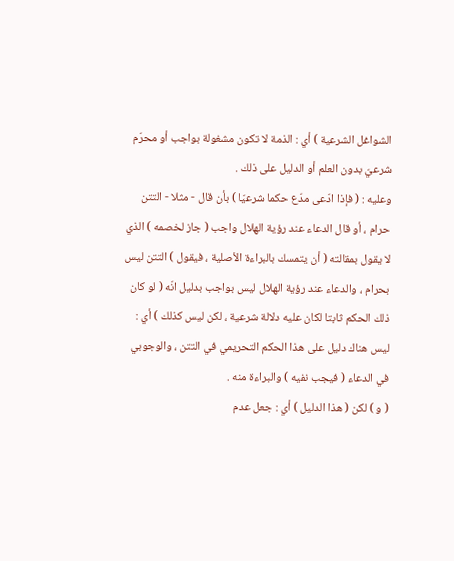الشواغل الشرعية ) أي : الذمة لا تكون مشغولة بواجب أو محرّم شرعيّ بدون العلم أو الدليل على ذلك .
وعليه : ( فإذا ادّعى مدّع حكما شرعيّا ) بأن قال - مثلا - التتن حرام ، أو قال الدعاء عند رؤية الهلال واجب ( جاز لخصمه ) الذي لا يقول بمقالته ( أن يتمسك بالبراءة الأصلية ، فيقول ) التتن ليس بحرام ، والدعاء عند رؤية الهلال ليس بواجب بدليل انّه ( لو كان ذلك الحكم ثابتا لكان عليه دلالة شرعية ، لكن ليس كذلك ) أي : ليس هناك دليل على هذا الحكم التحريمي في التتن ، والوجوبي في الدعاء ( فيجب نفيه ) والبراءة منه .
( و ) لكن ( هذا الدليل ) أي : جعل عدم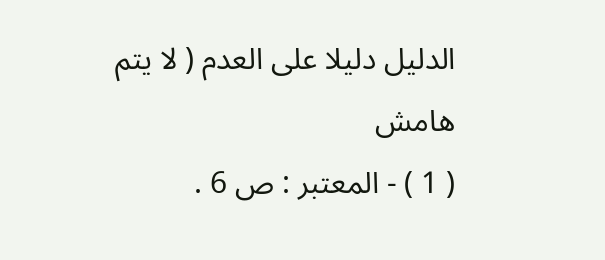الدليل دليلا على العدم ( لا يتم
هامش
( 1 ) - المعتبر : ص 6 .